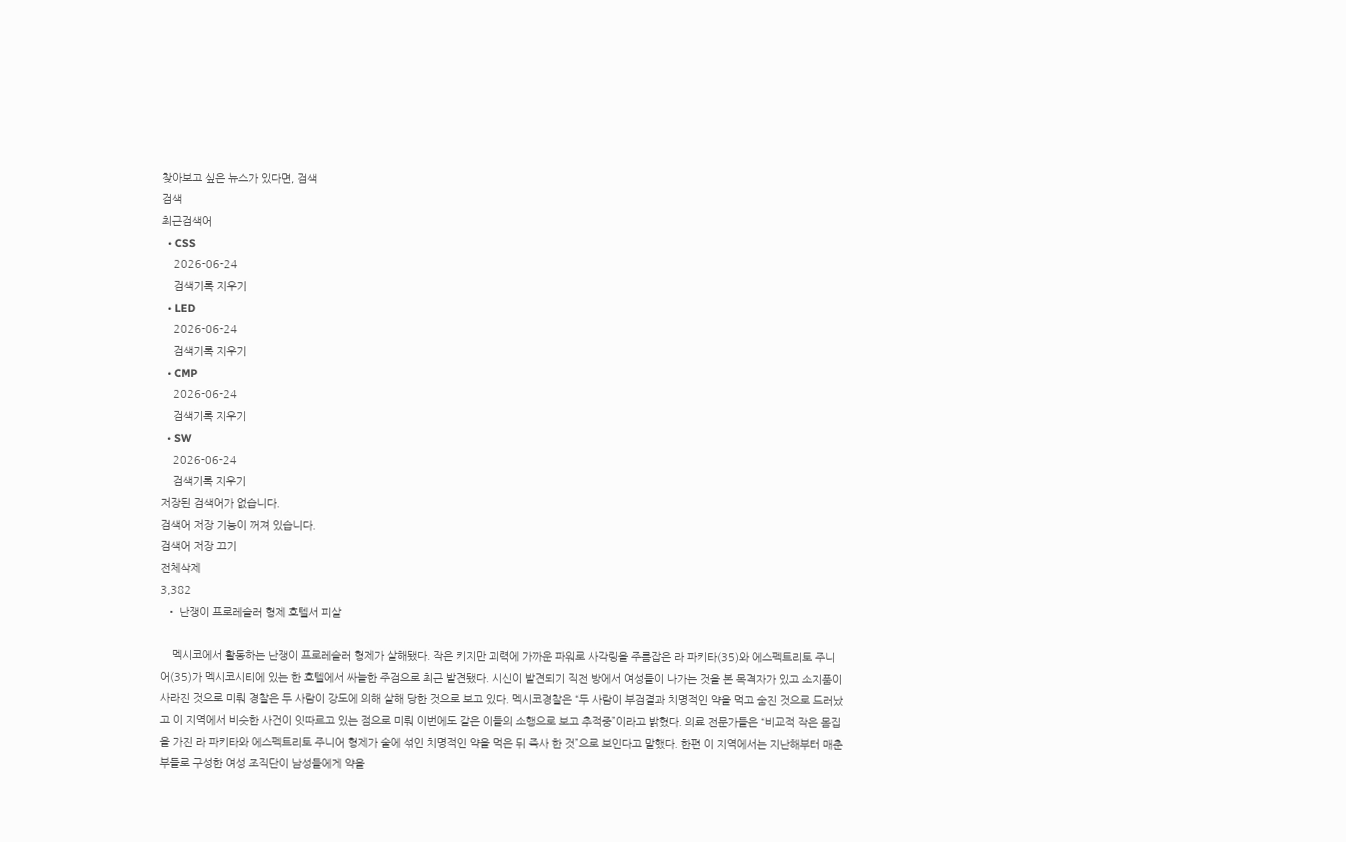찾아보고 싶은 뉴스가 있다면, 검색
검색
최근검색어
  • CSS
    2026-06-24
    검색기록 지우기
  • LED
    2026-06-24
    검색기록 지우기
  • CMP
    2026-06-24
    검색기록 지우기
  • SW
    2026-06-24
    검색기록 지우기
저장된 검색어가 없습니다.
검색어 저장 기능이 꺼져 있습니다.
검색어 저장 끄기
전체삭제
3,382
  • 난쟁이 프로레슬러 형제 호텔서 피살

    멕시코에서 활동하는 난쟁이 프로레슬러 형제가 살해됐다. 작은 키지만 괴력에 가까운 파워로 사각링을 주름잡은 라 파키타(35)와 에스펙트리토 주니어(35)가 멕시코시티에 있는 한 호텔에서 싸늘한 주검으로 최근 발견됐다. 시신이 발견되기 직전 방에서 여성들이 나가는 것을 본 목격자가 있고 소지품이 사라진 것으로 미뤄 경찰은 두 사람이 강도에 의해 살해 당한 것으로 보고 있다. 멕시코경찰은 “두 사람이 부검결과 치명적인 약을 먹고 숨진 것으로 드러났고 이 지역에서 비슷한 사건이 잇따르고 있는 점으로 미뤄 이번에도 같은 이들의 소행으로 보고 추적중”이라고 밝혔다. 의료 전문가들은 “비교적 작은 몸집을 가진 라 파키타와 에스펙트리토 주니어 형제가 술에 섞인 치명적인 약을 먹은 뒤 즉사 한 것”으로 보인다고 말했다. 한편 이 지역에서는 지난해부터 매춘부들로 구성한 여성 조직단이 남성들에게 약을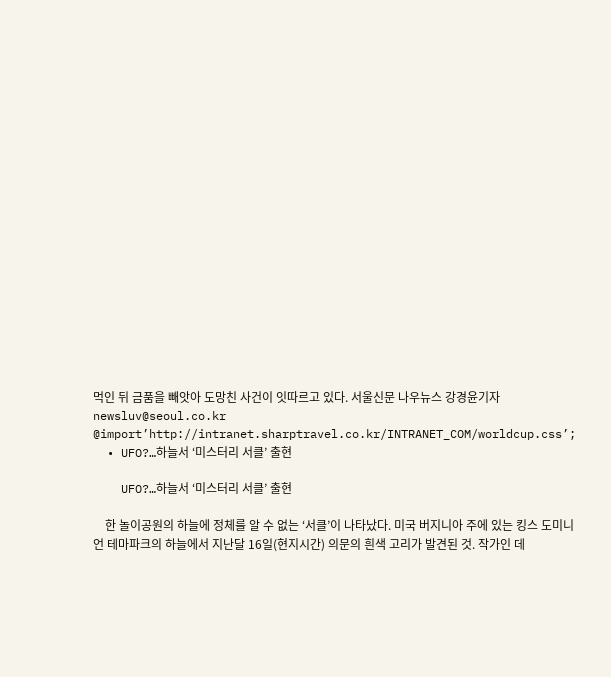먹인 뒤 금품을 빼앗아 도망친 사건이 잇따르고 있다. 서울신문 나우뉴스 강경윤기자 newsluv@seoul.co.kr @import’http://intranet.sharptravel.co.kr/INTRANET_COM/worldcup.css’;
  • UFO?…하늘서 ‘미스터리 서클’ 출현

    UFO?…하늘서 ‘미스터리 서클’ 출현

    한 놀이공원의 하늘에 정체를 알 수 없는 ‘서클’이 나타났다. 미국 버지니아 주에 있는 킹스 도미니언 테마파크의 하늘에서 지난달 16일(현지시간) 의문의 흰색 고리가 발견된 것. 작가인 데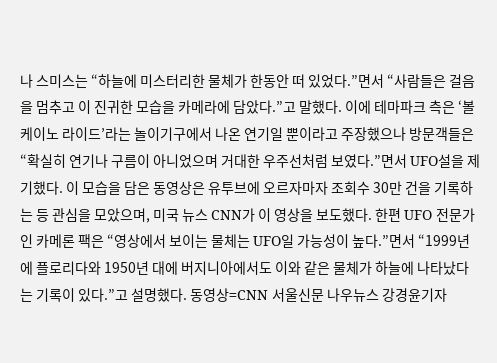나 스미스는 “하늘에 미스터리한 물체가 한동안 떠 있었다.”면서 “사람들은 걸음을 멈추고 이 진귀한 모습을 카메라에 담았다.”고 말했다. 이에 테마파크 측은 ‘볼케이노 라이드’라는 놀이기구에서 나온 연기일 뿐이라고 주장했으나 방문객들은 “확실히 연기나 구름이 아니었으며 거대한 우주선처럼 보였다.”면서 UFO설을 제기했다. 이 모습을 담은 동영상은 유투브에 오르자마자 조회수 30만 건을 기록하는 등 관심을 모았으며, 미국 뉴스 CNN가 이 영상을 보도했다. 한편 UFO 전문가인 카메론 팩은 “영상에서 보이는 물체는 UFO일 가능성이 높다.”면서 “1999년에 플로리다와 1950년 대에 버지니아에서도 이와 같은 물체가 하늘에 나타났다는 기록이 있다.”고 설명했다. 동영상=CNN 서울신문 나우뉴스 강경윤기자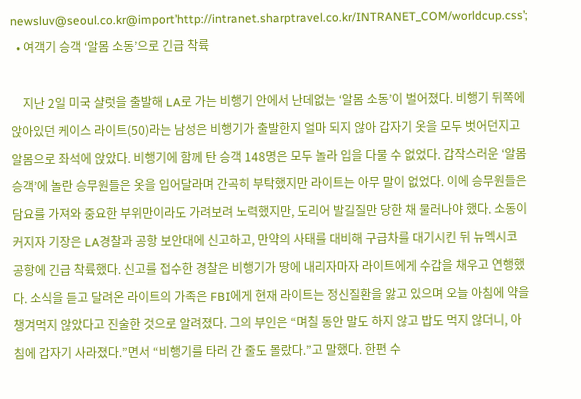newsluv@seoul.co.kr@import’http://intranet.sharptravel.co.kr/INTRANET_COM/worldcup.css’;
  • 여객기 승객 ‘알몸 소동’으로 긴급 착륙

    지난 2일 미국 샬럿을 출발해 LA로 가는 비행기 안에서 난데없는 ‘알몸 소동’이 벌어졌다. 비행기 뒤쪽에 앉아있던 케이스 라이트(50)라는 남성은 비행기가 출발한지 얼마 되지 않아 갑자기 옷을 모두 벗어던지고 알몸으로 좌석에 앉았다. 비행기에 함께 탄 승객 148명은 모두 놀라 입을 다물 수 없었다. 갑작스러운 ‘알몸 승객’에 놀란 승무원들은 옷을 입어달라며 간곡히 부탁했지만 라이트는 아무 말이 없었다. 이에 승무원들은 담요를 가져와 중요한 부위만이라도 가려보려 노력했지만, 도리어 발길질만 당한 채 물러나야 했다. 소동이 커지자 기장은 LA경찰과 공항 보안대에 신고하고, 만약의 사태를 대비해 구급차를 대기시킨 뒤 뉴멕시코 공항에 긴급 착륙했다. 신고를 접수한 경찰은 비행기가 땅에 내리자마자 라이트에게 수갑을 채우고 연행했다. 소식을 듣고 달려온 라이트의 가족은 FBI에게 현재 라이트는 정신질환을 앓고 있으며 오늘 아침에 약을 챙겨먹지 않았다고 진술한 것으로 알려졌다. 그의 부인은 “며칠 동안 말도 하지 않고 밥도 먹지 않더니, 아침에 갑자기 사라졌다.”면서 “비행기를 타러 간 줄도 몰랐다.”고 말했다. 한편 수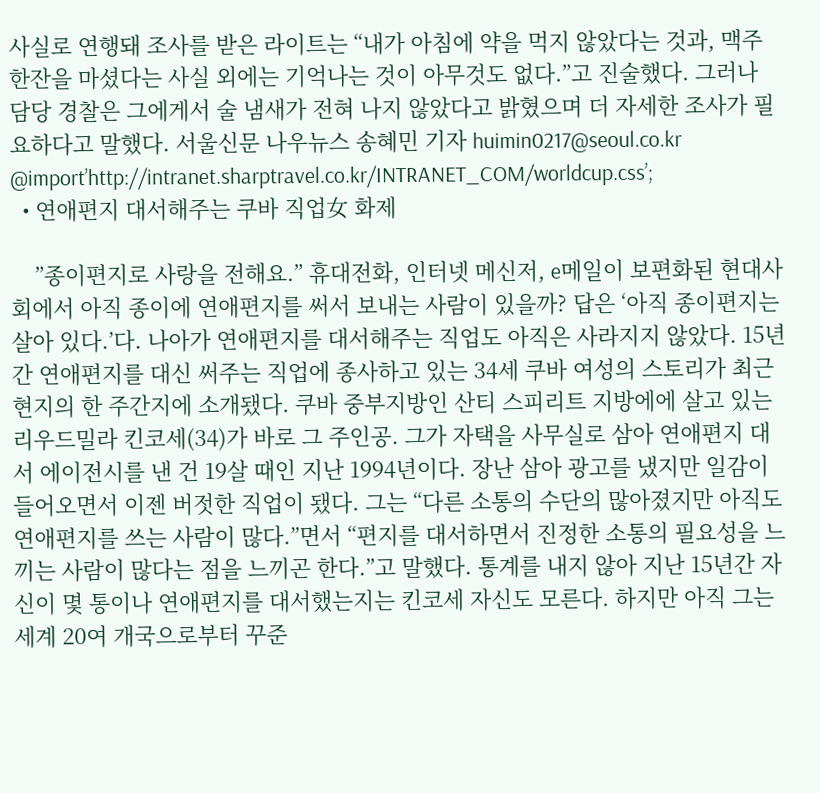사실로 연행돼 조사를 받은 라이트는 “내가 아침에 약을 먹지 않았다는 것과, 맥주 한잔을 마셨다는 사실 외에는 기억나는 것이 아무것도 없다.”고 진술했다. 그러나 담당 경찰은 그에게서 술 냄새가 전혀 나지 않았다고 밝혔으며 더 자세한 조사가 필요하다고 말했다. 서울신문 나우뉴스 송혜민 기자 huimin0217@seoul.co.kr @import’http://intranet.sharptravel.co.kr/INTRANET_COM/worldcup.css’;
  • 연애편지 대서해주는 쿠바 직업女 화제

    ”종이편지로 사랑을 전해요.” 휴대전화, 인터넷 메신저, e메일이 보편화된 현대사회에서 아직 종이에 연애편지를 써서 보내는 사람이 있을까? 답은 ‘아직 종이편지는 살아 있다.’다. 나아가 연애편지를 대서해주는 직업도 아직은 사라지지 않았다. 15년간 연애편지를 대신 써주는 직업에 종사하고 있는 34세 쿠바 여성의 스토리가 최근 현지의 한 주간지에 소개됐다. 쿠바 중부지방인 산티 스피리트 지방에에 살고 있는 리우드밀라 킨코세(34)가 바로 그 주인공. 그가 자택을 사무실로 삼아 연애편지 대서 에이전시를 낸 건 19살 때인 지난 1994년이다. 장난 삼아 광고를 냈지만 일감이 들어오면서 이젠 버젓한 직업이 됐다. 그는 “다른 소통의 수단의 많아졌지만 아직도 연애편지를 쓰는 사람이 많다.”면서 “편지를 대서하면서 진정한 소통의 필요성을 느끼는 사람이 많다는 점을 느끼곤 한다.”고 말했다. 통계를 내지 않아 지난 15년간 자신이 몇 통이나 연애편지를 대서했는지는 킨코세 자신도 모른다. 하지만 아직 그는 세계 20여 개국으로부터 꾸준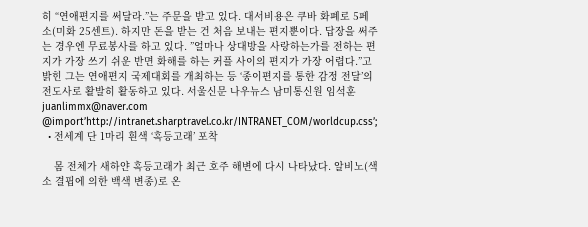히 “연애편지를 써달라.”는 주문을 받고 있다. 대서비용은 쿠바 화폐로 5페소(미화 25센트). 하지만 돈을 받는 건 처음 보내는 편지뿐이다. 답장을 써주는 경우엔 무료봉사를 하고 있다. ”얼마나 상대방을 사랑하는가를 전하는 편지가 가장 쓰기 쉬운 반면 화해를 하는 커플 사이의 편지가 가장 어렵다.”고 밝힌 그는 연애편지 국제대회를 개최하는 등 ‘종이편지를 통한 감정 전달’의 전도사로 활발히 활동하고 있다. 서울신문 나우뉴스 남미통신원 임석훈 juanlimmx@naver.com @import’http://intranet.sharptravel.co.kr/INTRANET_COM/worldcup.css’;
  • 전세계 단 1마리 흰색 ‘혹등고래’ 포착

    몸 전체가 새하얀 혹등고래가 최근 호주 해변에 다시 나타났다. 알비노(색소 결핍에 의한 백색 변종)로 온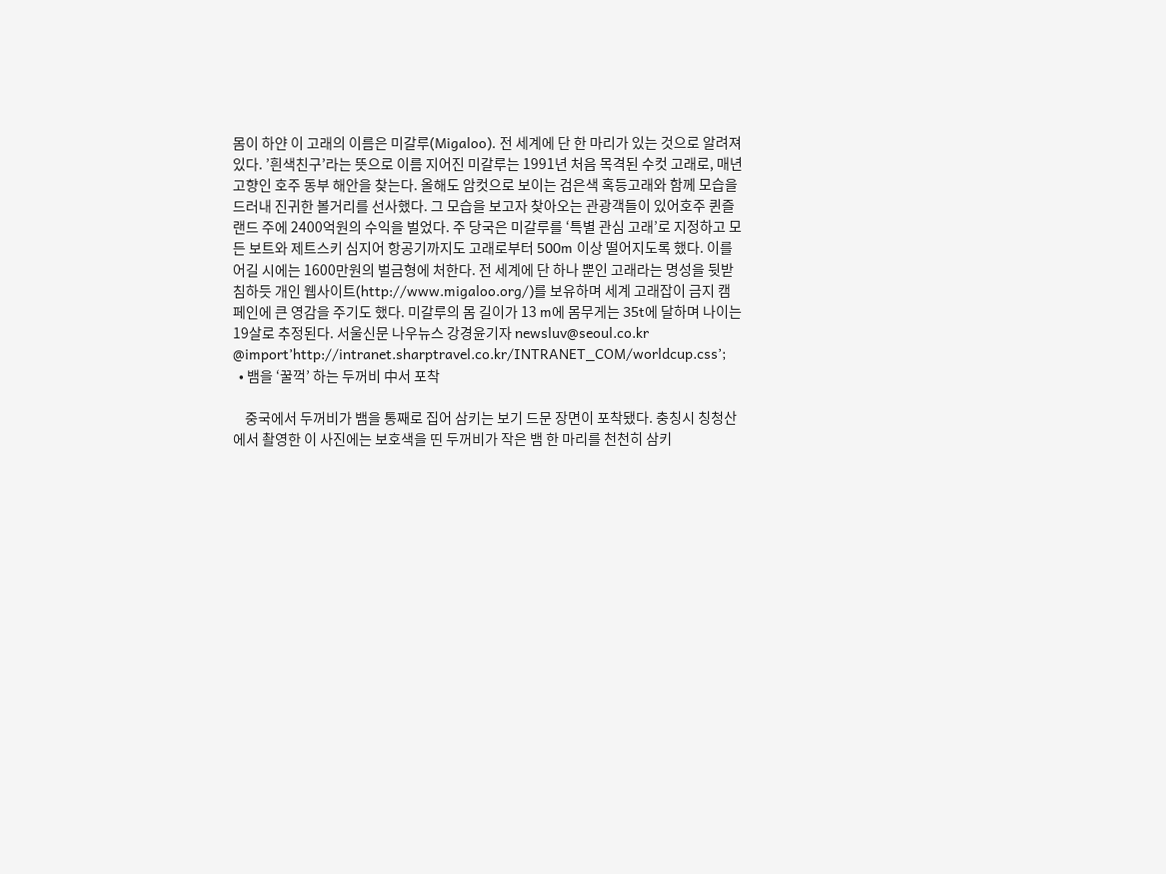몸이 하얀 이 고래의 이름은 미갈루(Migaloo). 전 세계에 단 한 마리가 있는 것으로 알려져 있다. ’흰색친구’라는 뜻으로 이름 지어진 미갈루는 1991년 처음 목격된 수컷 고래로, 매년 고향인 호주 동부 해안을 찾는다. 올해도 암컷으로 보이는 검은색 혹등고래와 함께 모습을 드러내 진귀한 볼거리를 선사했다. 그 모습을 보고자 찾아오는 관광객들이 있어호주 퀸즐랜드 주에 2400억원의 수익을 벌었다. 주 당국은 미갈루를 ‘특별 관심 고래’로 지정하고 모든 보트와 제트스키 심지어 항공기까지도 고래로부터 500m 이상 떨어지도록 했다. 이를 어길 시에는 1600만원의 벌금형에 처한다. 전 세계에 단 하나 뿐인 고래라는 명성을 뒷받침하듯 개인 웹사이트(http://www.migaloo.org/)를 보유하며 세계 고래잡이 금지 캠페인에 큰 영감을 주기도 했다. 미갈루의 몸 길이가 13 m에 몸무게는 35t에 달하며 나이는 19살로 추정된다. 서울신문 나우뉴스 강경윤기자 newsluv@seoul.co.kr @import’http://intranet.sharptravel.co.kr/INTRANET_COM/worldcup.css’;
  • 뱀을 ‘꿀꺽’ 하는 두꺼비 中서 포착

    중국에서 두꺼비가 뱀을 통째로 집어 삼키는 보기 드문 장면이 포착됐다. 충칭시 칭청산에서 촬영한 이 사진에는 보호색을 띤 두꺼비가 작은 뱀 한 마리를 천천히 삼키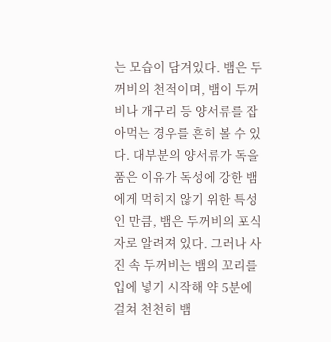는 모습이 담겨있다. 뱀은 두꺼비의 천적이며, 뱀이 두꺼비나 개구리 등 양서류를 잡아먹는 경우를 흔히 볼 수 있다. 대부분의 양서류가 독을 품은 이유가 독성에 강한 뱀에게 먹히지 않기 위한 특성인 만큼, 뱀은 두꺼비의 포식자로 알려져 있다. 그러나 사진 속 두꺼비는 뱀의 꼬리를 입에 넣기 시작해 약 5분에 걸쳐 천천히 뱀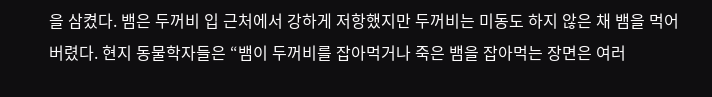을 삼켰다. 뱀은 두꺼비 입 근처에서 강하게 저항했지만 두꺼비는 미동도 하지 않은 채 뱀을 먹어버렸다. 현지 동물학자들은 “뱀이 두꺼비를 잡아먹거나 죽은 뱀을 잡아먹는 장면은 여러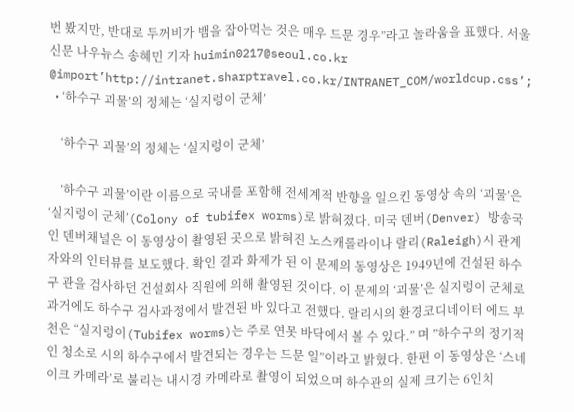번 봤지만, 반대로 두꺼비가 뱀을 잡아먹는 것은 매우 드문 경우”라고 놀라움을 표했다. 서울신문 나우뉴스 송혜민 기자 huimin0217@seoul.co.kr @import’http://intranet.sharptravel.co.kr/INTRANET_COM/worldcup.css’;
  • ‘하수구 괴물’의 정체는 ‘실지렁이 군체’

    ‘하수구 괴물’의 정체는 ‘실지렁이 군체’

    ’하수구 괴물’이란 이름으로 국내를 포함해 전세계적 반향을 일으킨 동영상 속의 ‘괴물’은 ‘실지렁이 군체’(Colony of tubifex worms)로 밝혀졌다. 미국 덴버(Denver) 방송국인 덴버채널은 이 동영상이 촬영된 곳으로 밝혀진 노스캐롤라이나 랄리(Raleigh)시 관계자와의 인터뷰를 보도했다. 확인 결과 화제가 된 이 문제의 동영상은 1949년에 건설된 하수구 관을 검사하던 건설회사 직원에 의해 촬영된 것이다. 이 문제의 ‘괴물’은 실지렁이 군체로 과거에도 하수구 검사과정에서 발견된 바 있다고 전했다. 랄리시의 환경코디네이터 에드 부천은 “실지렁이(Tubifex worms)는 주로 연못 바닥에서 볼 수 있다.” 며 ”하수구의 정기적인 청소로 시의 하수구에서 발견되는 경우는 드문 일”이라고 밝혔다. 한편 이 동영상은 ‘스네이크 카메라’로 불리는 내시경 카메라로 촬영이 되었으며 하수관의 실제 크기는 6인치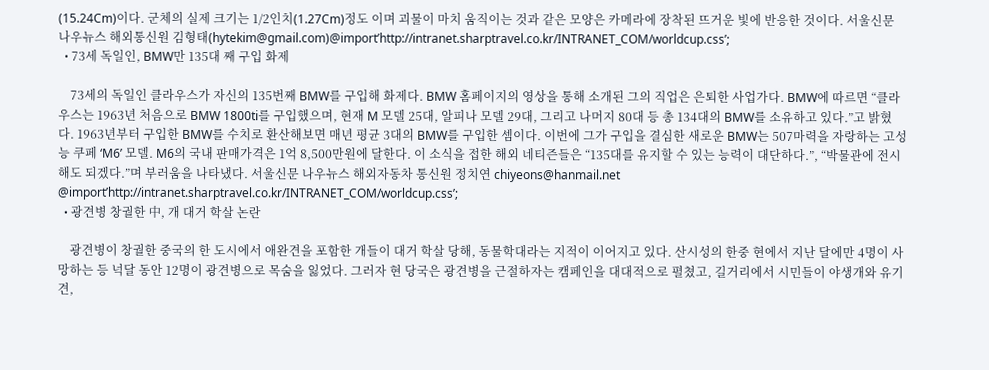(15.24Cm)이다. 군체의 실제 크기는 1/2인치(1.27Cm)정도 이며 괴물이 마치 움직이는 것과 같은 모양은 카메라에 장착된 뜨거운 빛에 반응한 것이다. 서울신문 나우뉴스 해외통신원 김형태(hytekim@gmail.com)@import’http://intranet.sharptravel.co.kr/INTRANET_COM/worldcup.css’;
  • 73세 독일인, BMW만 135대 째 구입 화제

    73세의 독일인 클라우스가 자신의 135번째 BMW를 구입해 화제다. BMW 홈페이지의 영상을 통해 소개된 그의 직업은 은퇴한 사업가다. BMW에 따르면 “클라우스는 1963년 처음으로 BMW 1800ti를 구입했으며, 현재 M 모델 25대, 알피나 모델 29대, 그리고 나머지 80대 등 총 134대의 BMW를 소유하고 있다.”고 밝혔다. 1963년부터 구입한 BMW를 수치로 환산해보면 매년 평균 3대의 BMW를 구입한 셈이다. 이번에 그가 구입을 결심한 새로운 BMW는 507마력을 자랑하는 고성능 쿠페 ‘M6’ 모델. M6의 국내 판매가격은 1억 8,500만원에 달한다. 이 소식을 접한 해외 네티즌들은 “135대를 유지할 수 있는 능력이 대단하다.”, “박물관에 전시해도 되겠다.”며 부러움을 나타냈다. 서울신문 나우뉴스 해외자동차 통신원 정치연 chiyeons@hanmail.net @import’http://intranet.sharptravel.co.kr/INTRANET_COM/worldcup.css’;
  • 광견병 창궐한 中, 개 대거 학살 논란

    광견병이 창궐한 중국의 한 도시에서 애완견을 포함한 개들이 대거 학살 당해, 동물학대라는 지적이 이어지고 있다. 산시성의 한중 현에서 지난 달에만 4명이 사망하는 등 넉달 동안 12명이 광견병으로 목숨을 잃었다. 그러자 현 당국은 광견병을 근절하자는 캠페인을 대대적으로 펼쳤고, 길거리에서 시민들이 야생개와 유기견,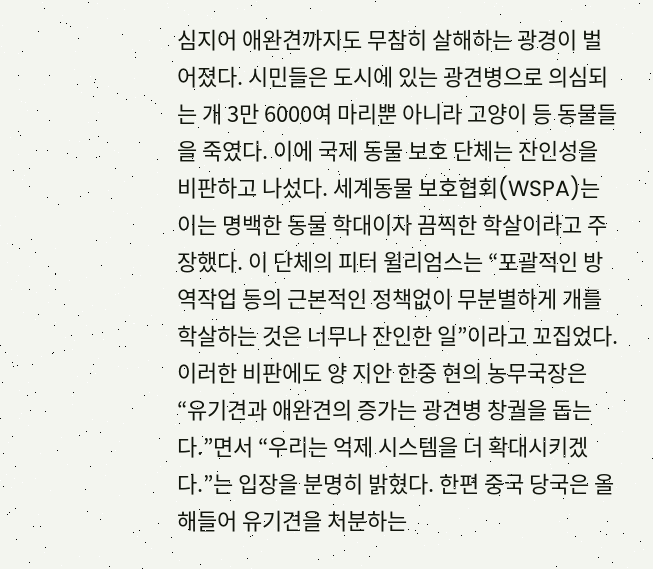심지어 애완견까지도 무참히 살해하는 광경이 벌어졌다. 시민들은 도시에 있는 광견병으로 의심되는 개 3만 6000여 마리뿐 아니라 고양이 등 동물들을 죽였다. 이에 국제 동물 보호 단체는 잔인성을 비판하고 나섰다. 세계동물 보호협회(WSPA)는 이는 명백한 동물 학대이자 끔찍한 학살이라고 주장했다. 이 단체의 피터 윌리엄스는 “포괄적인 방역작업 등의 근본적인 정책없이 무분별하게 개를 학살하는 것은 너무나 잔인한 일”이라고 꼬집었다. 이러한 비판에도 양 지안 한중 현의 농무국장은 “유기견과 애완견의 증가는 광견병 창궐을 돕는다.”면서 “우리는 억제 시스템을 더 확대시키겠다.”는 입장을 분명히 밝혔다. 한편 중국 당국은 올해들어 유기견을 처분하는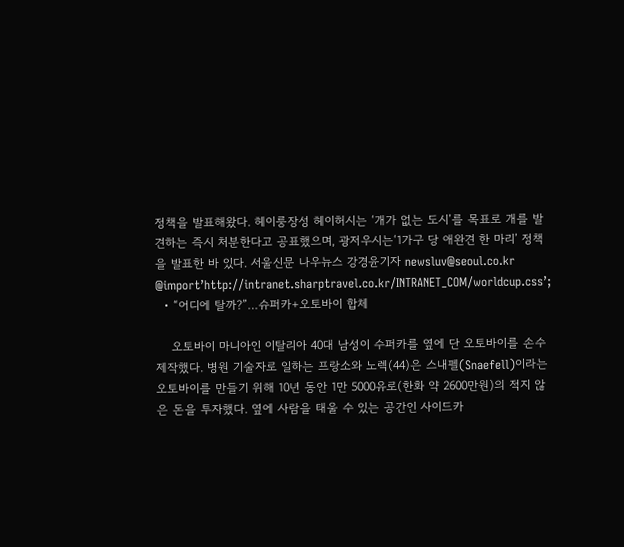정책을 발표해왔다. 헤이룽장성 헤이허시는 ‘개가 없는 도시’를 목표로 개를 발견하는 즉시 처분한다고 공표했으며, 광저우시는‘1가구 당 애완견 한 마리’ 정책을 발표한 바 있다. 서울신문 나우뉴스 강경윤기자 newsluv@seoul.co.kr @import’http://intranet.sharptravel.co.kr/INTRANET_COM/worldcup.css’;
  • “어디에 탈까?”…슈퍼카+오토바이 합체

    오토바이 마니아인 이탈리아 40대 남성이 수퍼카를 옆에 단 오토바이를 손수 제작했다. 병원 기술자로 일하는 프랑소와 노렉(44)은 스내펠(Snaefell)이라는 오토바이를 만들기 위해 10년 동안 1만 5000유로(한화 약 2600만원)의 적지 않은 돈을 투자했다. 옆에 사람을 태울 수 있는 공간인 사이드카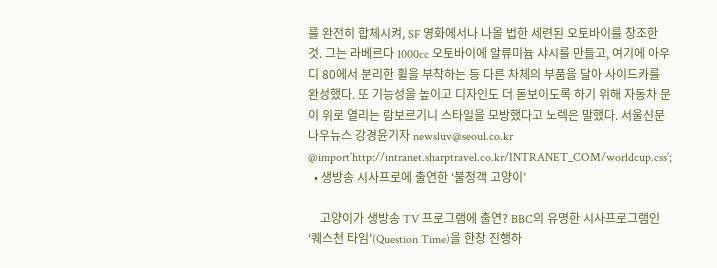를 완전히 합체시켜, SF 영화에서나 나올 법한 세련된 오토바이를 창조한 것. 그는 라베르다 1000cc 오토바이에 알류미늄 샤시를 만들고, 여기에 아우디 80에서 분리한 휠을 부착하는 등 다른 차체의 부품을 달아 사이드카를 완성했다. 또 기능성을 높이고 디자인도 더 돋보이도록 하기 위해 자동차 문이 위로 열리는 람보르기니 스타일을 모방했다고 노렉은 말했다. 서울신문 나우뉴스 강경윤기자 newsluv@seoul.co.kr @import’http://intranet.sharptravel.co.kr/INTRANET_COM/worldcup.css’;
  • 생방송 시사프로에 출연한 ‘불청객 고양이’

    고양이가 생방송 TV 프로그램에 출연? BBC의 유명한 시사프로그램인 ‘퀘스천 타임’(Question Time)을 한창 진행하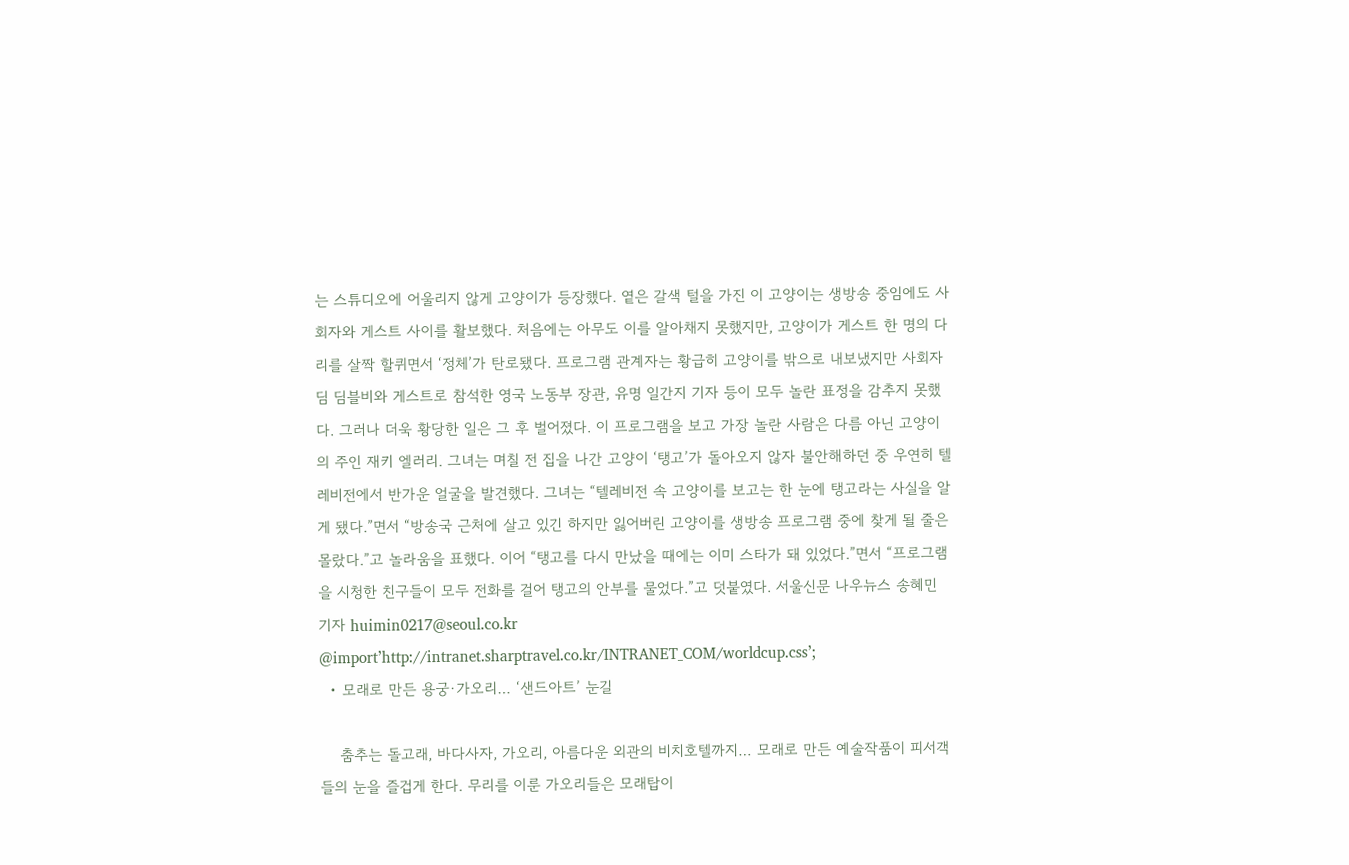는 스튜디오에 어울리지 않게 고양이가 등장했다. 옅은 갈색 털을 가진 이 고양이는 생방송 중임에도 사회자와 게스트 사이를 활보했다. 처음에는 아무도 이를 알아채지 못했지만, 고양이가 게스트 한 명의 다리를 살짝 할퀴면서 ‘정체’가 탄로됐다. 프로그램 관계자는 황급히 고양이를 밖으로 내보냈지만 사회자 딤 딤블비와 게스트로 참석한 영국 노동부 장관, 유명 일간지 기자 등이 모두 놀란 표정을 감추지 못했다. 그러나 더욱 황당한 일은 그 후 벌어졌다. 이 프로그램을 보고 가장 놀란 사람은 다름 아닌 고양이의 주인 재키 엘러리. 그녀는 며칠 전 집을 나간 고양이 ‘탱고’가 돌아오지 않자 불안해하던 중 우연히 텔레비전에서 반가운 얼굴을 발견했다. 그녀는 “텔레비전 속 고양이를 보고는 한 눈에 탱고라는 사실을 알게 됐다.”면서 “방송국 근처에 살고 있긴 하지만 잃어버린 고양이를 생방송 프로그램 중에 찾게 될 줄은 몰랐다.”고 놀라움을 표했다. 이어 “탱고를 다시 만났을 때에는 이미 스타가 돼 있었다.”면서 “프로그램을 시청한 친구들이 모두 전화를 걸어 탱고의 안부를 물었다.”고 덧붙였다. 서울신문 나우뉴스 송혜민 기자 huimin0217@seoul.co.kr @import’http://intranet.sharptravel.co.kr/INTRANET_COM/worldcup.css’;
  • 모래로 만든 용궁·가오리… ‘샌드아트’ 눈길

    춤추는 돌고래, 바다사자, 가오리, 아름다운 외관의 비치호텔까지… 모래로 만든 예술작품이 피서객들의 눈을 즐겁게 한다. 무리를 이룬 가오리들은 모래탑이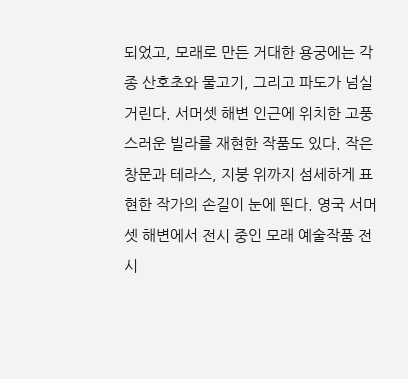되었고, 모래로 만든 거대한 용궁에는 각종 산호초와 물고기, 그리고 파도가 넘실거린다. 서머셋 해변 인근에 위치한 고풍스러운 빌라를 재현한 작품도 있다. 작은 창문과 테라스, 지붕 위까지 섬세하게 표현한 작가의 손길이 눈에 띈다. 영국 서머셋 해변에서 전시 중인 모래 예술작품 전시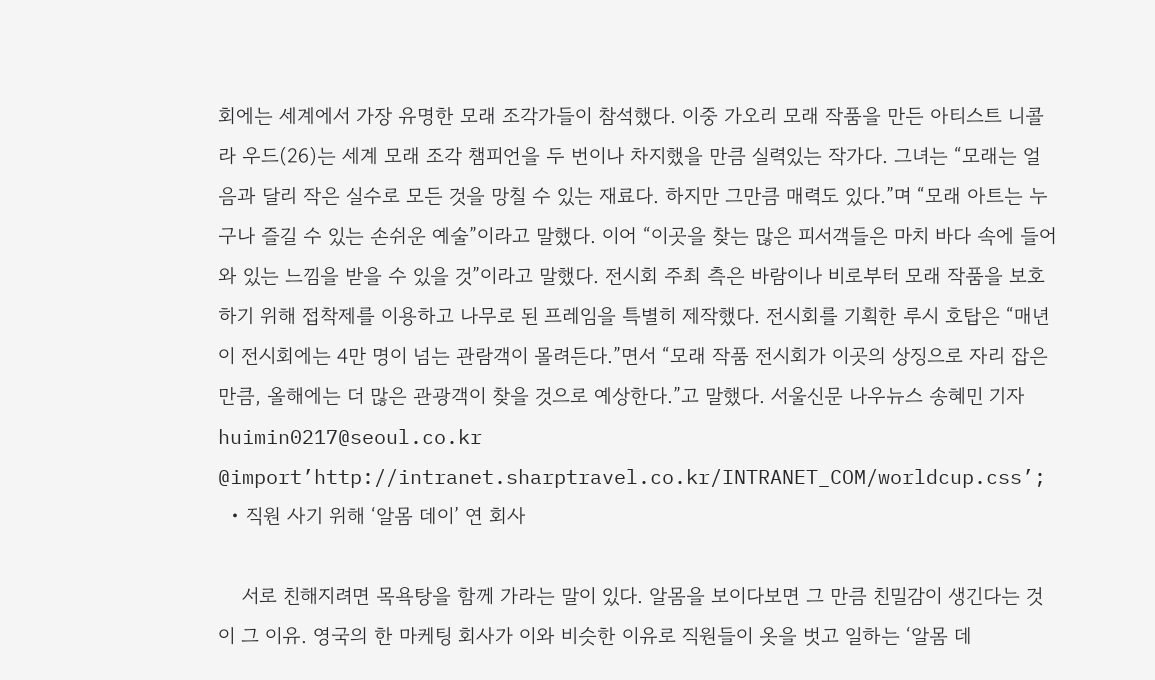회에는 세계에서 가장 유명한 모래 조각가들이 참석했다. 이중 가오리 모래 작품을 만든 아티스트 니콜라 우드(26)는 세계 모래 조각 챔피언을 두 번이나 차지했을 만큼 실력있는 작가다. 그녀는 “모래는 얼음과 달리 작은 실수로 모든 것을 망칠 수 있는 재료다. 하지만 그만큼 매력도 있다.”며 “모래 아트는 누구나 즐길 수 있는 손쉬운 예술”이라고 말했다. 이어 “이곳을 찾는 많은 피서객들은 마치 바다 속에 들어와 있는 느낌을 받을 수 있을 것”이라고 말했다. 전시회 주최 측은 바람이나 비로부터 모래 작품을 보호하기 위해 접착제를 이용하고 나무로 된 프레임을 특별히 제작했다. 전시회를 기획한 루시 호탑은 “매년 이 전시회에는 4만 명이 넘는 관람객이 몰려든다.”면서 “모래 작품 전시회가 이곳의 상징으로 자리 잡은 만큼, 올해에는 더 많은 관광객이 찾을 것으로 예상한다.”고 말했다. 서울신문 나우뉴스 송혜민 기자 huimin0217@seoul.co.kr @import’http://intranet.sharptravel.co.kr/INTRANET_COM/worldcup.css’;
  • 직원 사기 위해 ‘알몸 데이’ 연 회사

    서로 친해지려면 목욕탕을 함께 가라는 말이 있다. 알몸을 보이다보면 그 만큼 친밀감이 생긴다는 것이 그 이유. 영국의 한 마케팅 회사가 이와 비슷한 이유로 직원들이 옷을 벗고 일하는 ‘알몸 데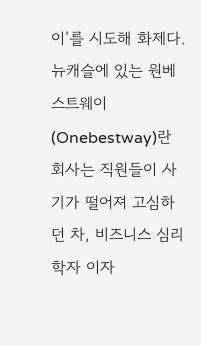이’를 시도해 화제다. 뉴캐슬에 있는 원베스트웨이(Onebestway)란 회사는 직원들이 사기가 떨어져 고심하던 차, 비즈니스 심리학자 이자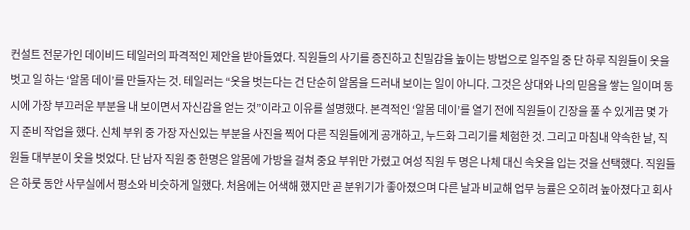컨설트 전문가인 데이비드 테일러의 파격적인 제안을 받아들였다. 직원들의 사기를 증진하고 친밀감을 높이는 방법으로 일주일 중 단 하루 직원들이 옷을 벗고 일 하는 ‘알몸 데이’를 만들자는 것. 테일러는 “옷을 벗는다는 건 단순히 알몸을 드러내 보이는 일이 아니다. 그것은 상대와 나의 믿음을 쌓는 일이며 동시에 가장 부끄러운 부분을 내 보이면서 자신감을 얻는 것”이라고 이유를 설명했다. 본격적인 ‘알몸 데이’를 열기 전에 직원들이 긴장을 풀 수 있게끔 몇 가지 준비 작업을 했다. 신체 부위 중 가장 자신있는 부분을 사진을 찍어 다른 직원들에게 공개하고, 누드화 그리기를 체험한 것. 그리고 마침내 약속한 날, 직원들 대부분이 옷을 벗었다. 단 남자 직원 중 한명은 알몸에 가방을 걸쳐 중요 부위만 가렸고 여성 직원 두 명은 나체 대신 속옷을 입는 것을 선택했다. 직원들은 하룻 동안 사무실에서 평소와 비슷하게 일했다. 처음에는 어색해 했지만 곧 분위기가 좋아졌으며 다른 날과 비교해 업무 능률은 오히려 높아졌다고 회사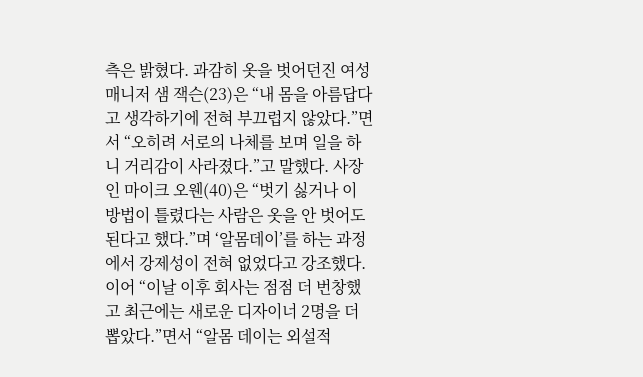측은 밝혔다. 과감히 옷을 벗어던진 여성 매니저 샘 잭슨(23)은 “내 몸을 아름답다고 생각하기에 전혀 부끄럽지 않았다.”면서 “오히려 서로의 나체를 보며 일을 하니 거리감이 사라졌다.”고 말했다. 사장인 마이크 오웬(40)은 “벗기 싫거나 이 방법이 틀렸다는 사람은 옷을 안 벗어도 된다고 했다.”며 ‘알몸데이’를 하는 과정에서 강제성이 전혀 없었다고 강조했다. 이어 “이날 이후 회사는 점점 더 번창했고 최근에는 새로운 디자이너 2명을 더 뽑았다.”면서 “알몸 데이는 외설적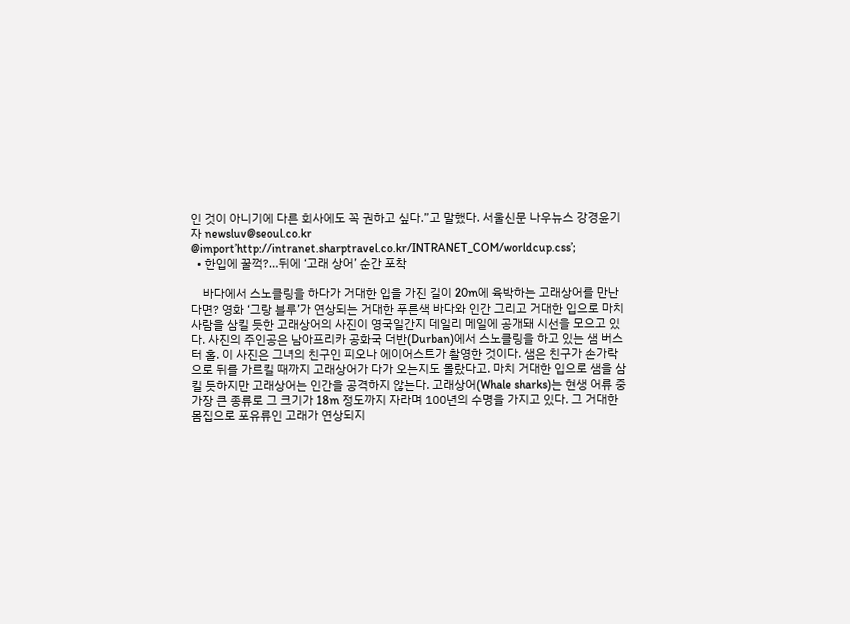인 것이 아니기에 다른 회사에도 꼭 권하고 싶다.”고 말했다. 서울신문 나우뉴스 강경윤기자 newsluv@seoul.co.kr @import’http://intranet.sharptravel.co.kr/INTRANET_COM/worldcup.css’;
  • 한입에 꿀꺽?…뒤에 ‘고래 상어’ 순간 포착

    바다에서 스노클링을 하다가 거대한 입을 가진 길이 20m에 육박하는 고래상어를 만난다면? 영화 ‘그랑 블루’가 연상되는 거대한 푸른색 바다와 인간 그리고 거대한 입으로 마치 사람을 삼킬 듯한 고래상어의 사진이 영국일간지 데일리 메일에 공개돼 시선을 모으고 있다. 사진의 주인공은 남아프리카 공화국 더반(Durban)에서 스노클링을 하고 있는 샘 버스터 홀. 이 사진은 그녀의 친구인 피오나 에이어스트가 촬영한 것이다. 샘은 친구가 손가락으로 뒤를 가르킬 때까지 고래상어가 다가 오는지도 몰랐다고. 마치 거대한 입으로 샘을 삼킬 듯하지만 고래상어는 인간을 공격하지 않는다. 고래상어(Whale sharks)는 현생 어류 중 가장 큰 종류로 그 크기가 18m 정도까지 자라며 100년의 수명을 가지고 있다. 그 거대한 몸집으로 포유류인 고래가 연상되지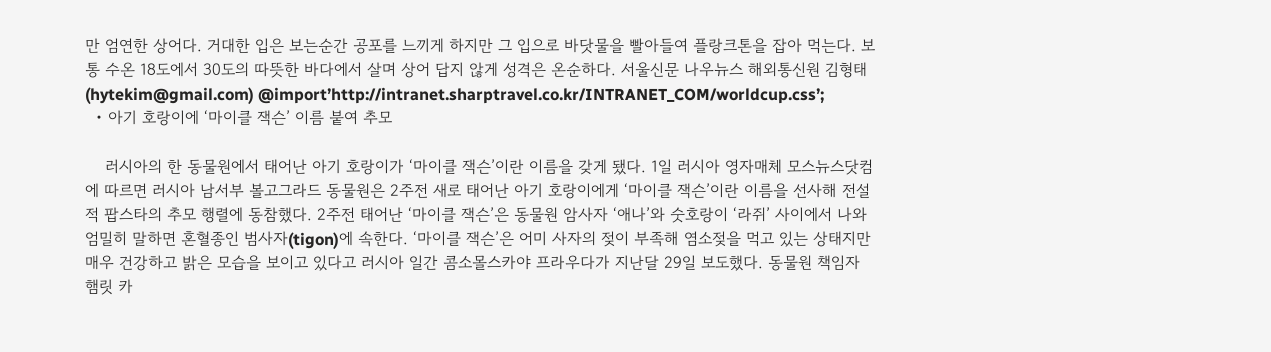만 엄연한 상어다. 거대한 입은 보는순간 공포를 느끼게 하지만 그 입으로 바닷물을 빨아들여 플랑크톤을 잡아 먹는다. 보통 수온 18도에서 30도의 따뜻한 바다에서 살며 상어 답지 않게 성격은 온순하다. 서울신문 나우뉴스 해외통신원 김형태(hytekim@gmail.com) @import’http://intranet.sharptravel.co.kr/INTRANET_COM/worldcup.css’;
  • 아기 호랑이에 ‘마이클 잭슨’ 이름 붙여 추모

    러시아의 한 동물원에서 태어난 아기 호랑이가 ‘마이클 잭슨’이란 이름을 갖게 됐다. 1일 러시아 영자매체 모스뉴스닷컴에 따르면 러시아 남서부 볼고그라드 동물원은 2주전 새로 태어난 아기 호랑이에게 ‘마이클 잭슨’이란 이름을 선사해 전설적 팝스타의 추모 행렬에 동참했다. 2주전 태어난 ‘마이클 잭슨’은 동물원 암사자 ‘애나’와 숫호랑이 ‘라쥐’ 사이에서 나와 엄밀히 말하면 혼혈종인 범사자(tigon)에 속한다. ‘마이클 잭슨’은 어미 사자의 젖이 부족해 염소젖을 먹고 있는 상태지만 매우 건강하고 밝은 모습을 보이고 있다고 러시아 일간 콤소몰스카야 프라우다가 지난달 29일 보도했다. 동물원 책임자 햄릿 카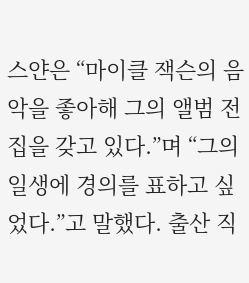스얀은 “마이클 잭슨의 음악을 좋아해 그의 앨범 전집을 갖고 있다.”며 “그의 일생에 경의를 표하고 싶었다.”고 말했다. 출산 직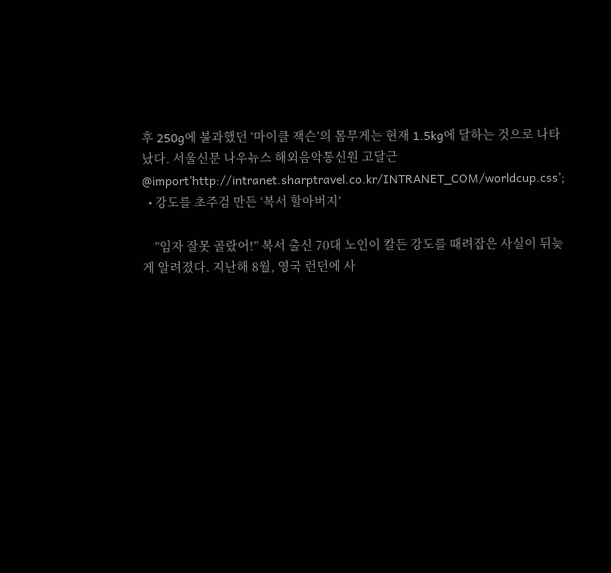후 250g에 불과했던 ‘마이클 잭슨’의 몸무게는 현재 1.5kg에 달하는 것으로 나타났다. 서울신문 나우뉴스 해외음악통신원 고달근 @import’http://intranet.sharptravel.co.kr/INTRANET_COM/worldcup.css’;
  • 강도를 초주검 만든 ‘복서 할아버지’

    ”임자 잘못 골랐어!” 복서 출신 70대 노인이 칼든 강도를 때려잡은 사실이 뒤늦게 알려졌다. 지난해 8월, 영국 런던에 사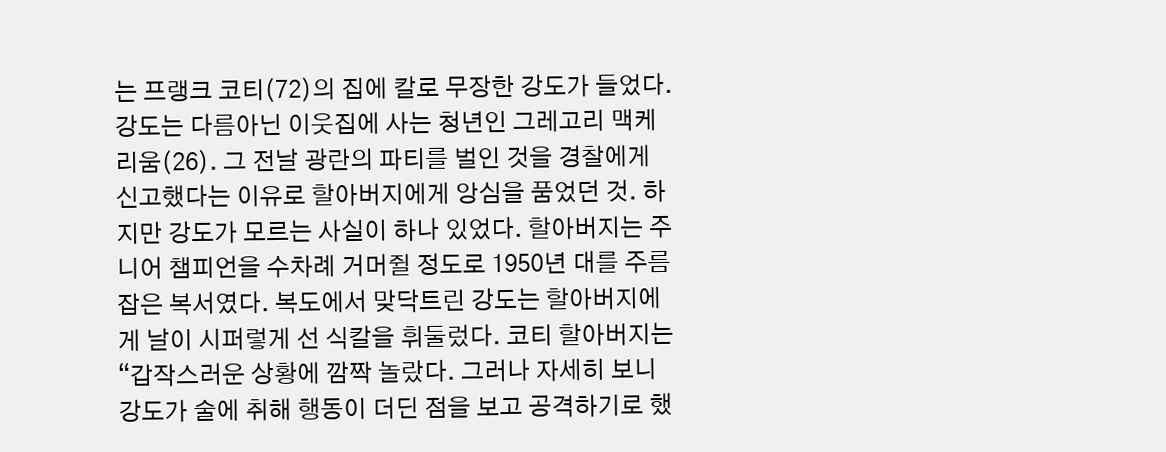는 프랭크 코티(72)의 집에 칼로 무장한 강도가 들었다. 강도는 다름아닌 이웃집에 사는 청년인 그레고리 맥케리움(26). 그 전날 광란의 파티를 벌인 것을 경찰에게 신고했다는 이유로 할아버지에게 앙심을 품었던 것. 하지만 강도가 모르는 사실이 하나 있었다. 할아버지는 주니어 챔피언을 수차례 거머쥘 정도로 1950년 대를 주름잡은 복서였다. 복도에서 맞닥트린 강도는 할아버지에게 날이 시퍼렇게 선 식칼을 휘둘렀다. 코티 할아버지는 “갑작스러운 상황에 깜짝 놀랐다. 그러나 자세히 보니 강도가 술에 취해 행동이 더딘 점을 보고 공격하기로 했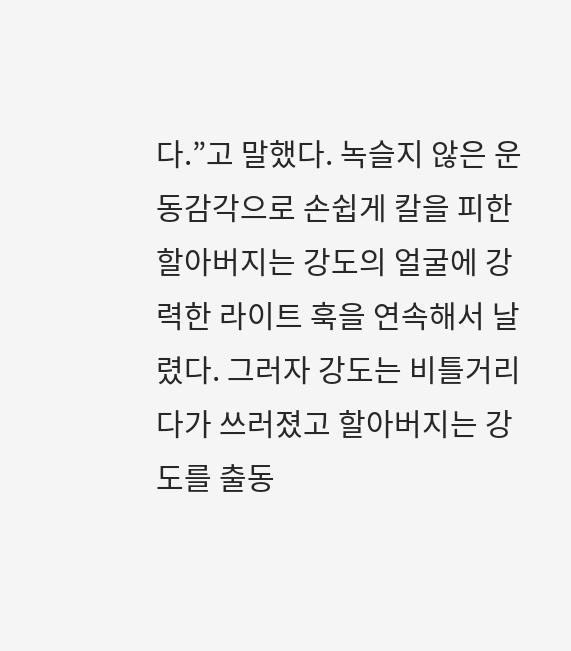다.”고 말했다. 녹슬지 않은 운동감각으로 손쉽게 칼을 피한 할아버지는 강도의 얼굴에 강력한 라이트 훅을 연속해서 날렸다. 그러자 강도는 비틀거리다가 쓰러졌고 할아버지는 강도를 출동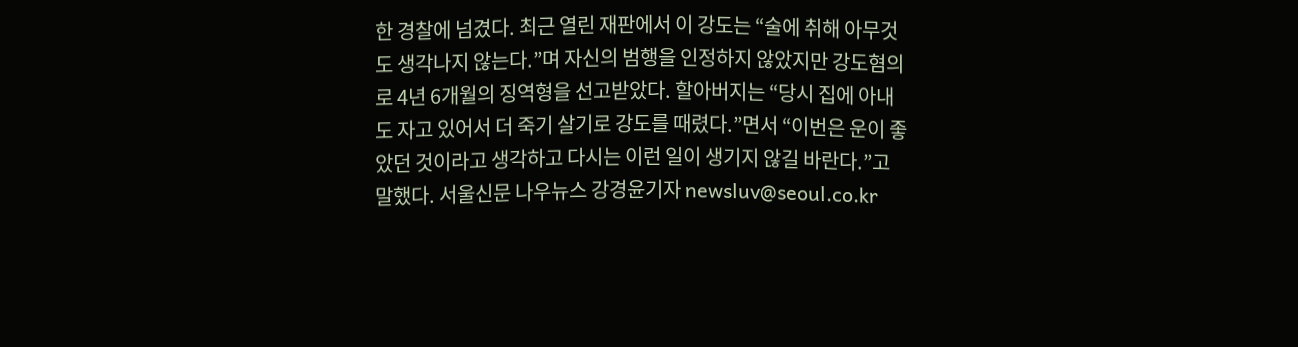한 경찰에 넘겼다. 최근 열린 재판에서 이 강도는 “술에 취해 아무것도 생각나지 않는다.”며 자신의 범행을 인정하지 않았지만 강도혐의로 4년 6개월의 징역형을 선고받았다. 할아버지는 “당시 집에 아내도 자고 있어서 더 죽기 살기로 강도를 때렸다.”면서 “이번은 운이 좋았던 것이라고 생각하고 다시는 이런 일이 생기지 않길 바란다.”고 말했다. 서울신문 나우뉴스 강경윤기자 newsluv@seoul.co.kr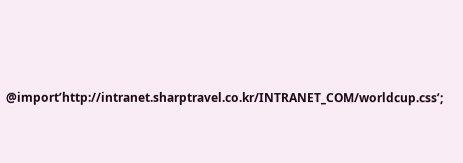@import’http://intranet.sharptravel.co.kr/INTRANET_COM/worldcup.css’;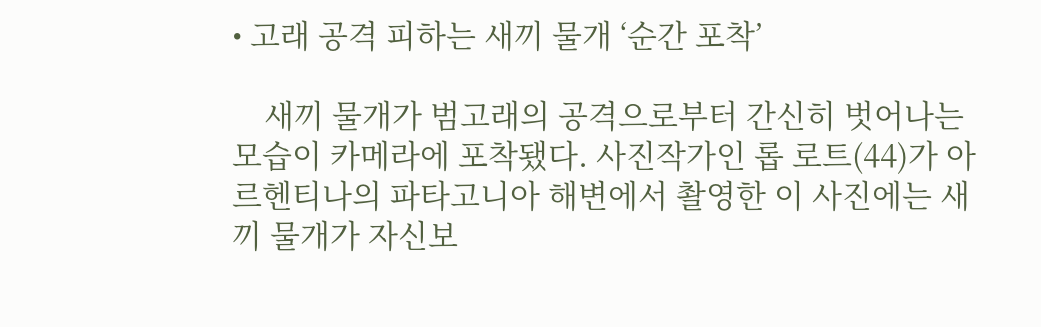• 고래 공격 피하는 새끼 물개 ‘순간 포착’

    새끼 물개가 범고래의 공격으로부터 간신히 벗어나는 모습이 카메라에 포착됐다. 사진작가인 롭 로트(44)가 아르헨티나의 파타고니아 해변에서 촬영한 이 사진에는 새끼 물개가 자신보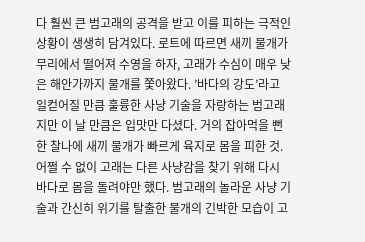다 훨씬 큰 범고래의 공격을 받고 이를 피하는 극적인 상황이 생생히 담겨있다. 로트에 따르면 새끼 물개가 무리에서 떨어져 수영을 하자, 고래가 수심이 매우 낮은 해안가까지 물개를 쫓아왔다. ’바다의 강도’라고 일컫어질 만큼 훌륭한 사냥 기술을 자랑하는 범고래지만 이 날 만큼은 입맛만 다셨다. 거의 잡아먹을 뻔한 찰나에 새끼 물개가 빠르게 육지로 몸을 피한 것. 어쩔 수 없이 고래는 다른 사냥감을 찾기 위해 다시 바다로 몸을 돌려야만 했다. 범고래의 놀라운 사냥 기술과 간신히 위기를 탈출한 물개의 긴박한 모습이 고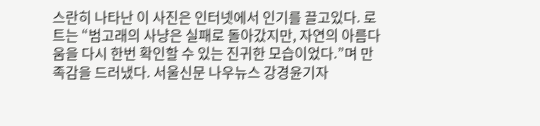스란히 나타난 이 사진은 인터넷에서 인기를 끌고있다. 로트는 “범고래의 사냥은 실패로 돌아갔지만, 자연의 아름다움을 다시 한번 확인할 수 있는 진귀한 모습이었다.”며 만족감을 드러냈다. 서울신문 나우뉴스 강경윤기자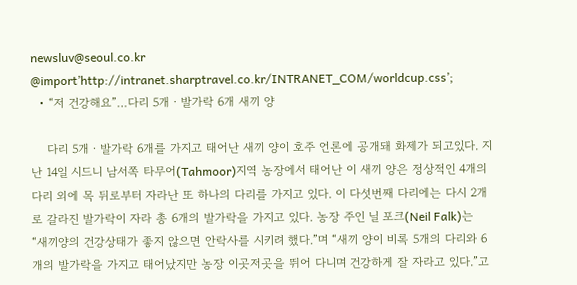newsluv@seoul.co.kr @import’http://intranet.sharptravel.co.kr/INTRANET_COM/worldcup.css’;
  • “저 건강해요”…다리 5개ㆍ발가락 6개 새끼 양

    다리 5개ㆍ발가락 6개를 가지고 태어난 새끼 양이 호주 언론에 공개돼 화제가 되고있다. 지난 14일 시드니 남서쪽 타무어(Tahmoor)지역 농장에서 태어난 이 새끼 양은 정상적인 4개의 다리 외에 목 뒤로부터 자라난 또 하나의 다리를 가지고 있다. 이 다섯번째 다리에는 다시 2개로 갈라진 발가락이 자라 총 6개의 발가락을 가지고 있다. 농장 주인 닐 포크(Neil Falk)는 “새끼양의 건강상태가 좋지 않으면 안락사를 시키려 했다.”며 “새끼 양이 비록 5개의 다리와 6개의 발가락을 가지고 태어났지만 농장 이곳저곳을 뛰어 다니며 건강하게 잘 자라고 있다.”고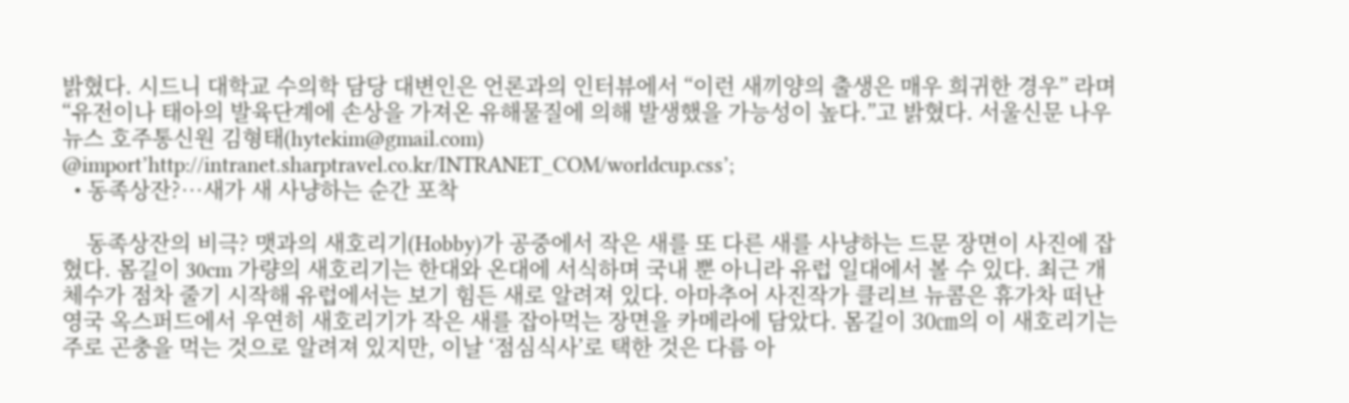밝혔다. 시드니 대학교 수의학 담당 대변인은 언론과의 인터뷰에서 “이런 새끼양의 출생은 매우 희귀한 경우” 라며 “유전이나 태아의 발육단계에 손상을 가져온 유해물질에 의해 발생했을 가능성이 높다.”고 밝혔다. 서울신문 나우뉴스 호주통신원 김형태(hytekim@gmail.com) @import’http://intranet.sharptravel.co.kr/INTRANET_COM/worldcup.css’;
  • 동족상잔?…새가 새 사냥하는 순간 포착

    동족상잔의 비극? 맷과의 새호리기(Hobby)가 공중에서 작은 새를 또 다른 새를 사냥하는 드문 장면이 사진에 잡혔다. 몸길이 30cm 가량의 새호리기는 한대와 온대에 서식하며 국내 뿐 아니라 유럽 일대에서 볼 수 있다. 최근 개체수가 점차 줄기 시작해 유럽에서는 보기 힘든 새로 알려져 있다. 아마추어 사진작가 클리브 뉴콤은 휴가차 떠난 영국 옥스퍼드에서 우연히 새호리기가 작은 새를 잡아먹는 장면을 카메라에 담았다. 몸길이 30㎝의 이 새호리기는 주로 곤충을 먹는 것으로 알려져 있지만, 이날 ‘점심식사’로 택한 것은 다름 아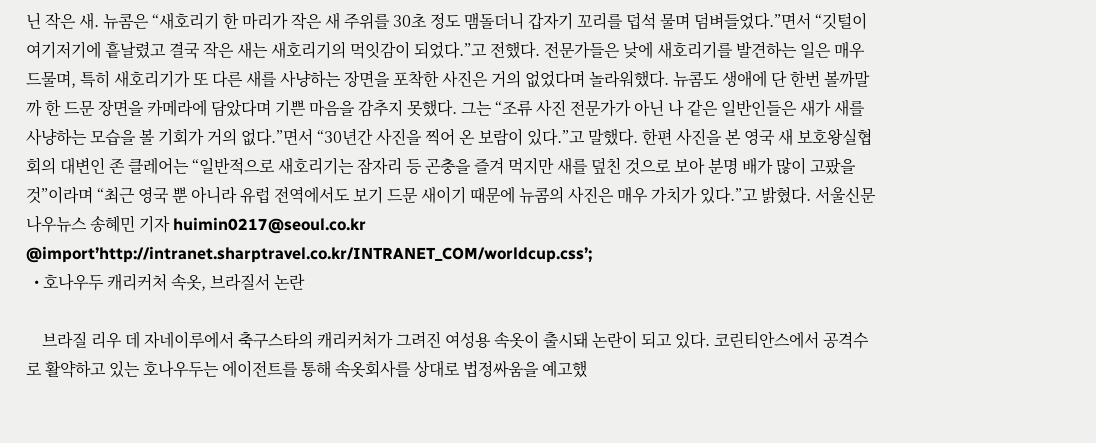닌 작은 새. 뉴콤은 “새호리기 한 마리가 작은 새 주위를 30초 정도 맴돌더니 갑자기 꼬리를 덥석 물며 덤벼들었다.”면서 “깃털이 여기저기에 흩날렸고 결국 작은 새는 새호리기의 먹잇감이 되었다.”고 전했다. 전문가들은 낮에 새호리기를 발견하는 일은 매우 드물며, 특히 새호리기가 또 다른 새를 사냥하는 장면을 포착한 사진은 거의 없었다며 놀라워했다. 뉴콤도 생애에 단 한번 볼까말까 한 드문 장면을 카메라에 담았다며 기쁜 마음을 감추지 못했다. 그는 “조류 사진 전문가가 아닌 나 같은 일반인들은 새가 새를 사냥하는 모습을 볼 기회가 거의 없다.”면서 “30년간 사진을 찍어 온 보람이 있다.”고 말했다. 한편 사진을 본 영국 새 보호왕실협회의 대변인 존 클레어는 “일반적으로 새호리기는 잠자리 등 곤충을 즐겨 먹지만 새를 덮친 것으로 보아 분명 배가 많이 고팠을 것”이라며 “최근 영국 뿐 아니라 유럽 전역에서도 보기 드문 새이기 때문에 뉴콤의 사진은 매우 가치가 있다.”고 밝혔다. 서울신문 나우뉴스 송혜민 기자 huimin0217@seoul.co.kr @import’http://intranet.sharptravel.co.kr/INTRANET_COM/worldcup.css’;
  • 호나우두 캐리커처 속옷, 브라질서 논란

    브라질 리우 데 자네이루에서 축구스타의 캐리커처가 그려진 여성용 속옷이 출시돼 논란이 되고 있다. 코린티안스에서 공격수로 활약하고 있는 호나우두는 에이전트를 통해 속옷회사를 상대로 법정싸움을 예고했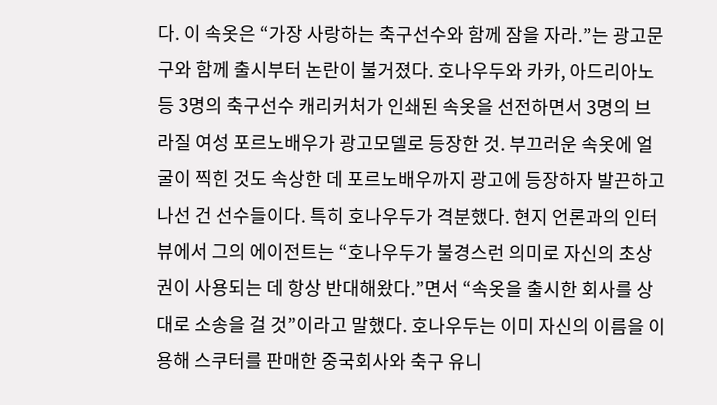다. 이 속옷은 “가장 사랑하는 축구선수와 함께 잠을 자라.”는 광고문구와 함께 출시부터 논란이 불거졌다. 호나우두와 카카, 아드리아노 등 3명의 축구선수 캐리커처가 인쇄된 속옷을 선전하면서 3명의 브라질 여성 포르노배우가 광고모델로 등장한 것. 부끄러운 속옷에 얼굴이 찍힌 것도 속상한 데 포르노배우까지 광고에 등장하자 발끈하고 나선 건 선수들이다. 특히 호나우두가 격분했다. 현지 언론과의 인터뷰에서 그의 에이전트는 “호나우두가 불경스런 의미로 자신의 초상권이 사용되는 데 항상 반대해왔다.”면서 “속옷을 출시한 회사를 상대로 소송을 걸 것”이라고 말했다. 호나우두는 이미 자신의 이름을 이용해 스쿠터를 판매한 중국회사와 축구 유니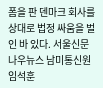폼을 판 덴마크 회사를 상대로 법정 싸움을 벌인 바 있다. 서울신문 나우뉴스 남미통신원 임석훈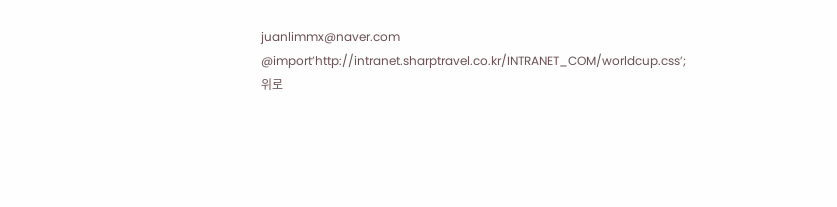juanlimmx@naver.com @import’http://intranet.sharptravel.co.kr/INTRANET_COM/worldcup.css’;
위로